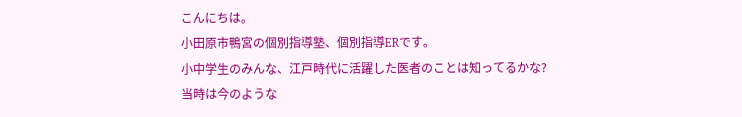こんにちは。
小田原市鴨宮の個別指導塾、個別指導ERです。
小中学生のみんな、江戸時代に活躍した医者のことは知ってるかな?
当時は今のような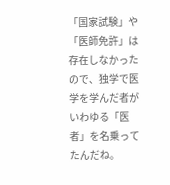「国家試験」や「医師免許」は存在しなかったので、独学で医学を学んだ者がいわゆる「医者」を名乗ってたんだね。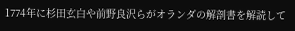1774年に杉田玄白や前野良沢らがオランダの解剖書を解読して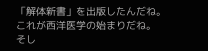「解体新書」を出版したんだね。これが西洋医学の始まりだね。
そし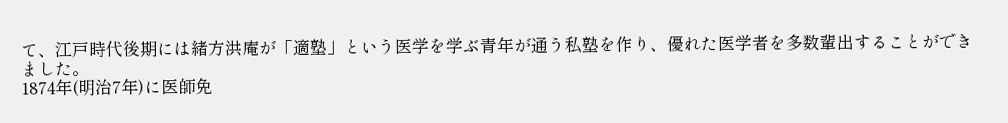て、江戸時代後期には緒方洪庵が「適塾」という医学を学ぶ青年が通う私塾を作り、優れた医学者を多数輩出することができました。
1874年(明治7年)に医師免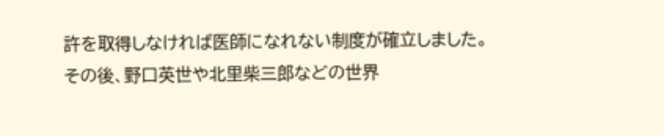許を取得しなければ医師になれない制度が確立しました。
その後、野口英世や北里柴三郎などの世界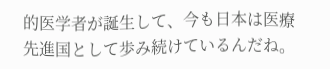的医学者が誕生して、今も日本は医療先進国として歩み続けているんだね。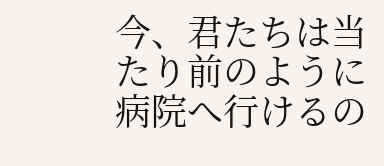今、君たちは当たり前のように病院へ行けるの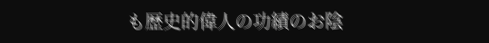も歴史的偉人の功績のお陰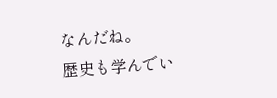なんだね。
歴史も学んでい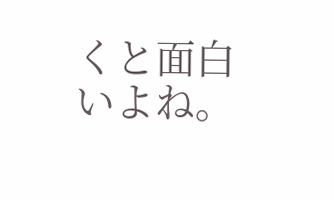くと面白いよね。